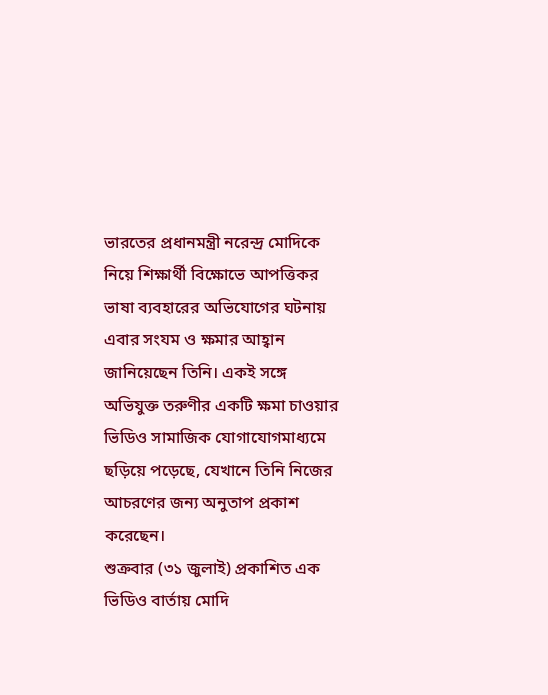ভারতের প্রধানমন্ত্রী নরেন্দ্র মোদিকে নিয়ে শিক্ষার্থী বিক্ষোভে আপত্তিকর ভাষা ব্যবহারের অভিযোগের ঘটনায় এবার সংযম ও ক্ষমার আহ্বান জানিয়েছেন তিনি। একই সঙ্গে অভিযুক্ত তরুণীর একটি ক্ষমা চাওয়ার ভিডিও সামাজিক যোগাযোগমাধ্যমে ছড়িয়ে পড়েছে, যেখানে তিনি নিজের আচরণের জন্য অনুতাপ প্রকাশ করেছেন।
শুক্রবার (৩১ জুলাই) প্রকাশিত এক ভিডিও বার্তায় মোদি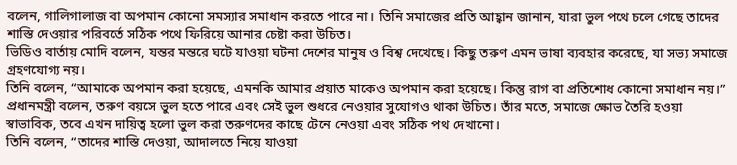বলেন, গালিগালাজ বা অপমান কোনো সমস্যার সমাধান করতে পারে না। তিনি সমাজের প্রতি আহ্বান জানান, যারা ভুল পথে চলে গেছে তাদের শাস্তি দেওয়ার পরিবর্তে সঠিক পথে ফিরিয়ে আনার চেষ্টা করা উচিত।
ভিডিও বার্তায় মোদি বলেন, যন্তর মন্তরে ঘটে যাওয়া ঘটনা দেশের মানুষ ও বিশ্ব দেখেছে। কিছু তরুণ এমন ভাষা ব্যবহার করেছে, যা সভ্য সমাজে গ্রহণযোগ্য নয়।
তিনি বলেন, “আমাকে অপমান করা হয়েছে, এমনকি আমার প্রয়াত মাকেও অপমান করা হয়েছে। কিন্তু রাগ বা প্রতিশোধ কোনো সমাধান নয়।”
প্রধানমন্ত্রী বলেন, তরুণ বয়সে ভুল হতে পারে এবং সেই ভুল শুধরে নেওয়ার সুযোগও থাকা উচিত। তাঁর মতে, সমাজে ক্ষোভ তৈরি হওয়া স্বাভাবিক, তবে এখন দায়িত্ব হলো ভুল করা তরুণদের কাছে টেনে নেওয়া এবং সঠিক পথ দেখানো।
তিনি বলেন, “তাদের শাস্তি দেওয়া, আদালতে নিয়ে যাওয়া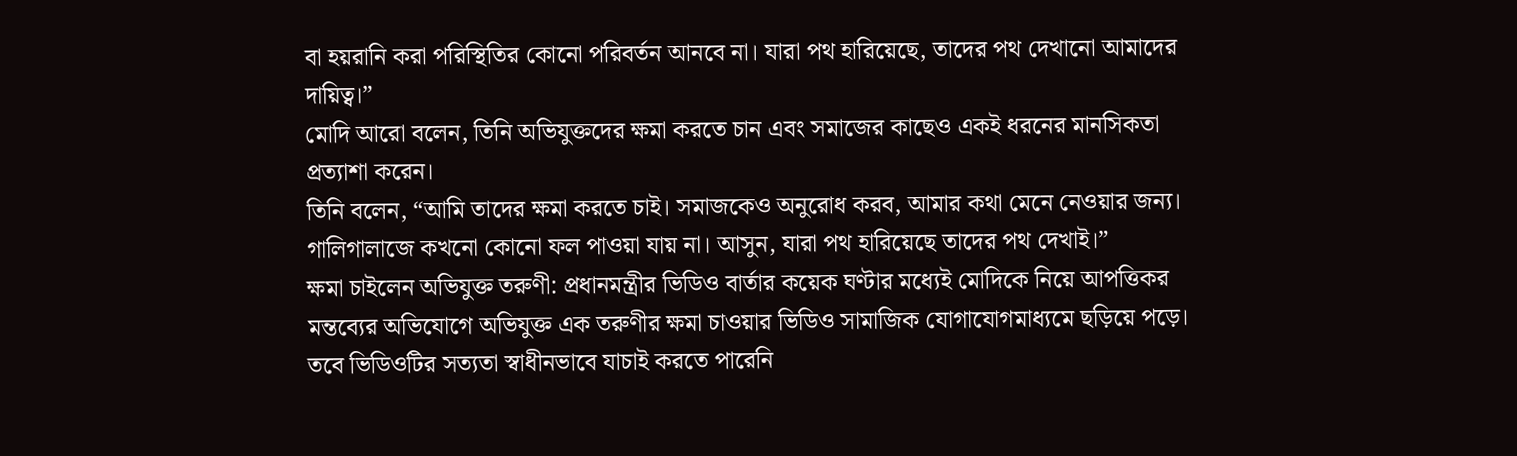বা হয়রানি করা পরিস্থিতির কোনো পরিবর্তন আনবে না। যারা পথ হারিয়েছে, তাদের পথ দেখানো আমাদের দায়িত্ব।”
মোদি আরো বলেন, তিনি অভিযুক্তদের ক্ষমা করতে চান এবং সমাজের কাছেও একই ধরনের মানসিকতা প্রত্যাশা করেন।
তিনি বলেন, “আমি তাদের ক্ষমা করতে চাই। সমাজকেও অনুরোধ করব, আমার কথা মেনে নেওয়ার জন্য। গালিগালাজে কখনো কোনো ফল পাওয়া যায় না। আসুন, যারা পথ হারিয়েছে তাদের পথ দেখাই।”
ক্ষমা চাইলেন অভিযুক্ত তরুণী: প্রধানমন্ত্রীর ভিডিও বার্তার কয়েক ঘণ্টার মধ্যেই মোদিকে নিয়ে আপত্তিকর মন্তব্যের অভিযোগে অভিযুক্ত এক তরুণীর ক্ষমা চাওয়ার ভিডিও সামাজিক যোগাযোগমাধ্যমে ছড়িয়ে পড়ে। তবে ভিডিওটির সত্যতা স্বাধীনভাবে যাচাই করতে পারেনি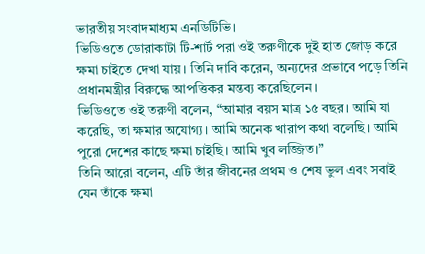ভারতীয় সংবাদমাধ্যম এনডিটিভি।
ভিডিওতে ডোরাকাটা টি-শার্ট পরা ওই তরুণীকে দুই হাত জোড় করে ক্ষমা চাইতে দেখা যায়। তিনি দাবি করেন, অন্যদের প্রভাবে পড়ে তিনি প্রধানমন্ত্রীর বিরুদ্ধে আপত্তিকর মন্তব্য করেছিলেন।
ভিডিওতে ওই তরুণী বলেন, “আমার বয়স মাত্র ১৫ বছর। আমি যা করেছি, তা ক্ষমার অযোগ্য। আমি অনেক খারাপ কথা বলেছি। আমি পুরো দেশের কাছে ক্ষমা চাইছি। আমি খুব লজ্জিত।”
তিনি আরো বলেন, এটি তাঁর জীবনের প্রথম ও শেষ ভুল এবং সবাই যেন তাঁকে ক্ষমা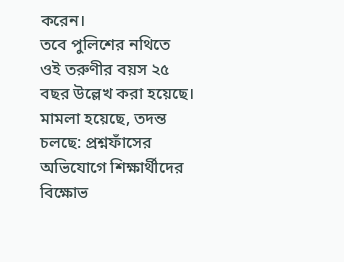করেন।
তবে পুলিশের নথিতে ওই তরুণীর বয়স ২৫ বছর উল্লেখ করা হয়েছে।
মামলা হয়েছে, তদন্ত চলছে: প্রশ্নফাঁসের অভিযোগে শিক্ষার্থীদের বিক্ষোভ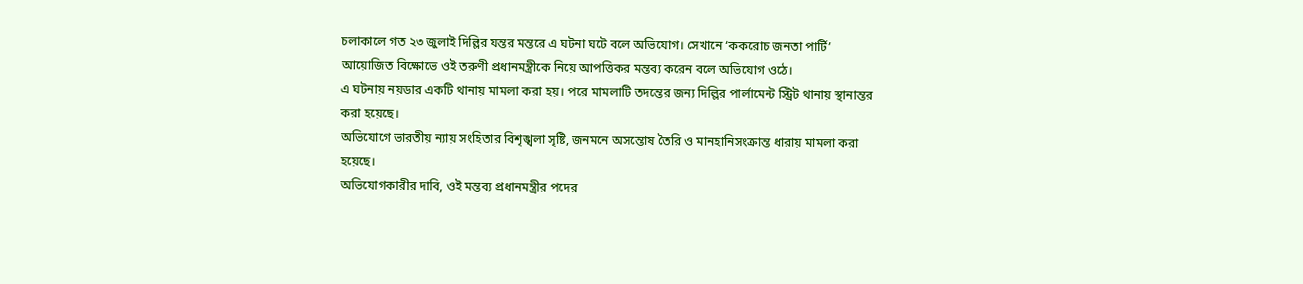চলাকালে গত ২৩ জুলাই দিল্লির যন্তর মন্তরে এ ঘটনা ঘটে বলে অভিযোগ। সেখানে ‘ককরোচ জনতা পার্টি’ আয়োজিত বিক্ষোভে ওই তরুণী প্রধানমন্ত্রীকে নিয়ে আপত্তিকর মন্তব্য করেন বলে অভিযোগ ওঠে।
এ ঘটনায় নয়ডার একটি থানায় মামলা করা হয়। পরে মামলাটি তদন্তের জন্য দিল্লির পার্লামেন্ট স্ট্রিট থানায় স্থানান্তর করা হয়েছে।
অভিযোগে ভারতীয় ন্যায় সংহিতার বিশৃঙ্খলা সৃষ্টি, জনমনে অসন্তোষ তৈরি ও মানহানিসংক্রান্ত ধারায় মামলা করা হয়েছে।
অভিযোগকারীর দাবি, ওই মন্তব্য প্রধানমন্ত্রীর পদের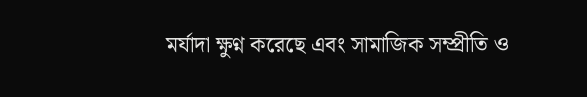মর্যাদা ক্ষুণ্ন করেছে এবং সামাজিক সম্প্রীতি ও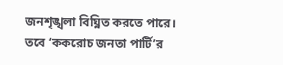জনশৃঙ্খলা বিঘ্নিত করতে পারে।
তবে ‘ককরোচ জনতা পার্টি’র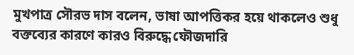মুখপাত্র সৌরভ দাস বলেন, ভাষা আপত্তিকর হয়ে থাকলেও শুধু বক্তব্যের কারণে কারও বিরুদ্ধে ফৌজদারি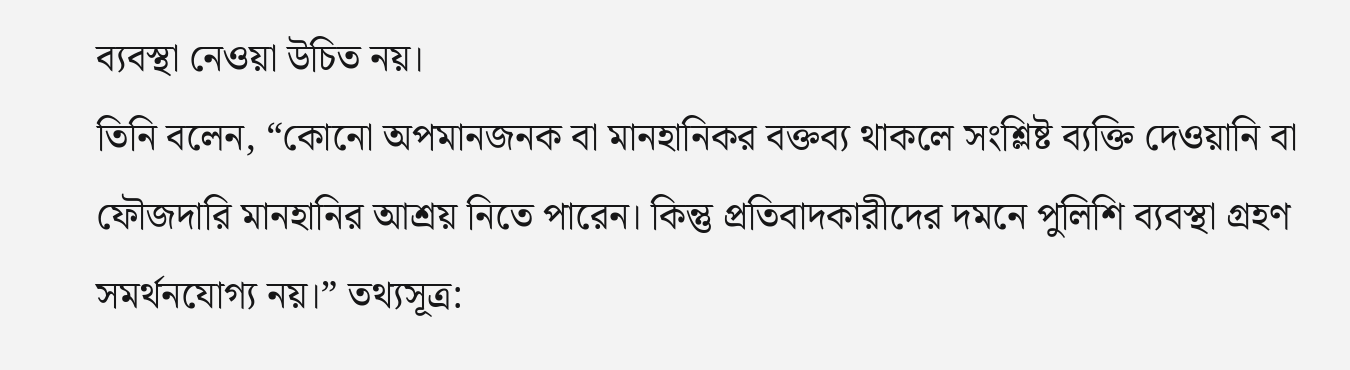ব্যবস্থা নেওয়া উচিত নয়।
তিনি বলেন, “কোনো অপমানজনক বা মানহানিকর বক্তব্য থাকলে সংশ্লিষ্ট ব্যক্তি দেওয়ানি বা ফৌজদারি মানহানির আশ্রয় নিতে পারেন। কিন্তু প্রতিবাদকারীদের দমনে পুলিশি ব্যবস্থা গ্রহণ সমর্থনযোগ্য নয়।” তথ্যসূত্র: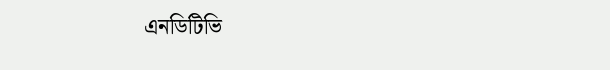এনডিটিভি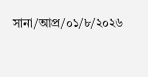সানা/আপ্র/০১/৮/২০২৬